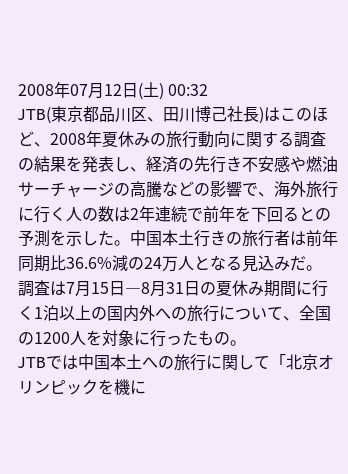2008年07月12日(土) 00:32
JTB(東京都品川区、田川博己社長)はこのほど、2008年夏休みの旅行動向に関する調査の結果を発表し、経済の先行き不安感や燃油サーチャージの高騰などの影響で、海外旅行に行く人の数は2年連続で前年を下回るとの予測を示した。中国本土行きの旅行者は前年同期比36.6%減の24万人となる見込みだ。
調査は7月15日―8月31日の夏休み期間に行く1泊以上の国内外への旅行について、全国の1200人を対象に行ったもの。
JTBでは中国本土への旅行に関して「北京オリンピックを機に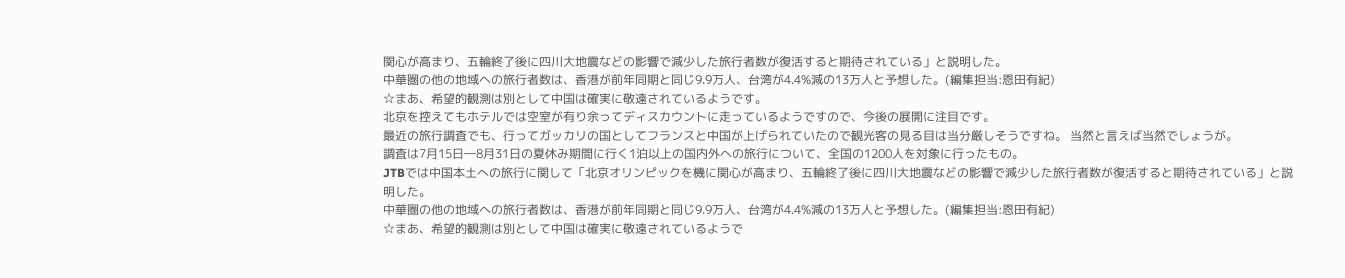関心が高まり、五輪終了後に四川大地震などの影響で減少した旅行者数が復活すると期待されている」と説明した。
中華圏の他の地域への旅行者数は、香港が前年同期と同じ9.9万人、台湾が4.4%減の13万人と予想した。(編集担当:恩田有紀)
☆まあ、希望的観測は別として中国は確実に敬遠されているようです。
北京を控えてもホテルでは空室が有り余ってディスカウントに走っているようですので、今後の展開に注目です。
最近の旅行調査でも、行ってガッカリの国としてフランスと中国が上げられていたので観光客の見る目は当分厳しそうですね。 当然と言えば当然でしょうが。
調査は7月15日―8月31日の夏休み期間に行く1泊以上の国内外への旅行について、全国の1200人を対象に行ったもの。
JTBでは中国本土への旅行に関して「北京オリンピックを機に関心が高まり、五輪終了後に四川大地震などの影響で減少した旅行者数が復活すると期待されている」と説明した。
中華圏の他の地域への旅行者数は、香港が前年同期と同じ9.9万人、台湾が4.4%減の13万人と予想した。(編集担当:恩田有紀)
☆まあ、希望的観測は別として中国は確実に敬遠されているようで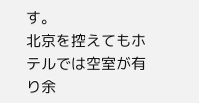す。
北京を控えてもホテルでは空室が有り余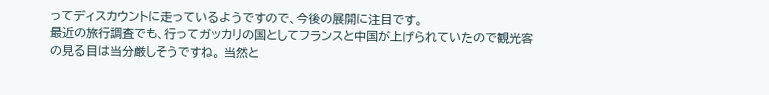ってディスカウントに走っているようですので、今後の展開に注目です。
最近の旅行調査でも、行ってガッカリの国としてフランスと中国が上げられていたので観光客の見る目は当分厳しそうですね。 当然と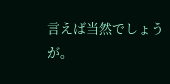言えば当然でしょうが。